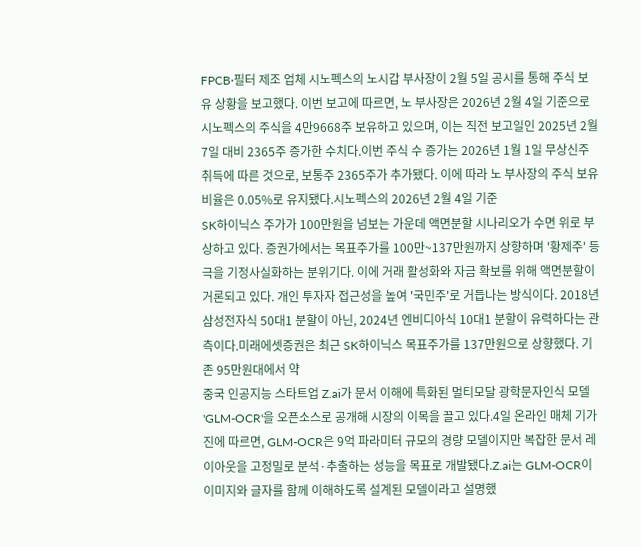FPCB·필터 제조 업체 시노펙스의 노시갑 부사장이 2월 5일 공시를 통해 주식 보유 상황을 보고했다. 이번 보고에 따르면, 노 부사장은 2026년 2월 4일 기준으로 시노펙스의 주식을 4만9668주 보유하고 있으며, 이는 직전 보고일인 2025년 2월 7일 대비 2365주 증가한 수치다.이번 주식 수 증가는 2026년 1월 1일 무상신주취득에 따른 것으로, 보통주 2365주가 추가됐다. 이에 따라 노 부사장의 주식 보유 비율은 0.05%로 유지됐다.시노펙스의 2026년 2월 4일 기준
SK하이닉스 주가가 100만원을 넘보는 가운데 액면분할 시나리오가 수면 위로 부상하고 있다. 증권가에서는 목표주가를 100만~137만원까지 상향하며 '황제주' 등극을 기정사실화하는 분위기다. 이에 거래 활성화와 자금 확보를 위해 액면분할이 거론되고 있다. 개인 투자자 접근성을 높여 '국민주'로 거듭나는 방식이다. 2018년 삼성전자식 50대1 분할이 아닌, 2024년 엔비디아식 10대1 분할이 유력하다는 관측이다.미래에셋증권은 최근 SK하이닉스 목표주가를 137만원으로 상향했다. 기존 95만원대에서 약
중국 인공지능 스타트업 Z.ai가 문서 이해에 특화된 멀티모달 광학문자인식 모델 'GLM-OCR'을 오픈소스로 공개해 시장의 이목을 끌고 있다.4일 온라인 매체 기가진에 따르면, GLM-OCR은 9억 파라미터 규모의 경량 모델이지만 복잡한 문서 레이아웃을 고정밀로 분석·추출하는 성능을 목표로 개발됐다.Z.ai는 GLM-OCR이 이미지와 글자를 함께 이해하도록 설계된 모델이라고 설명했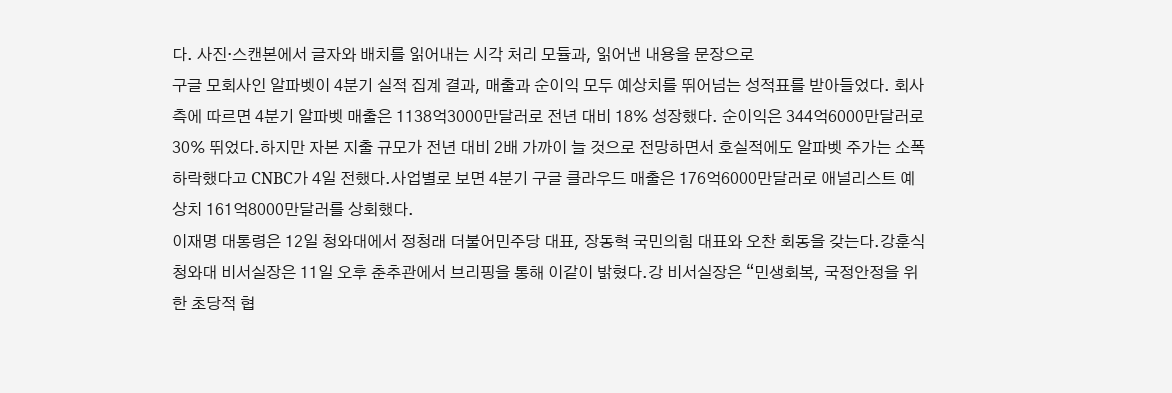다. 사진·스캔본에서 글자와 배치를 읽어내는 시각 처리 모듈과, 읽어낸 내용을 문장으로
구글 모회사인 알파벳이 4분기 실적 집계 결과, 매출과 순이익 모두 예상치를 뛰어넘는 성적표를 받아들었다. 회사 측에 따르면 4분기 알파벳 매출은 1138억3000만달러로 전년 대비 18% 성장했다. 순이익은 344억6000만달러로 30% 뛰었다.하지만 자본 지출 규모가 전년 대비 2배 가까이 늘 것으로 전망하면서 호실적에도 알파벳 주가는 소폭 하락했다고 CNBC가 4일 전했다.사업별로 보면 4분기 구글 클라우드 매출은 176억6000만달러로 애널리스트 예상치 161억8000만달러를 상회했다.
이재명 대통령은 12일 청와대에서 정청래 더불어민주당 대표, 장동혁 국민의힘 대표와 오찬 회동을 갖는다.강훈식 청와대 비서실장은 11일 오후 춘추관에서 브리핑을 통해 이같이 밝혔다.강 비서실장은 “민생회복, 국정안정을 위한 초당적 협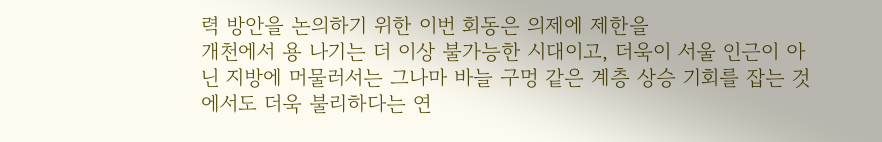력 방안을 논의하기 위한 이번 회동은 의제에 제한을
개천에서 용 나기는 더 이상 불가능한 시대이고, 더욱이 서울 인근이 아닌 지방에 머물러서는 그나마 바늘 구멍 같은 계층 상승 기회를 잡는 것에서도 더욱 불리하다는 연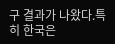구 결과가 나왔다.특히 한국은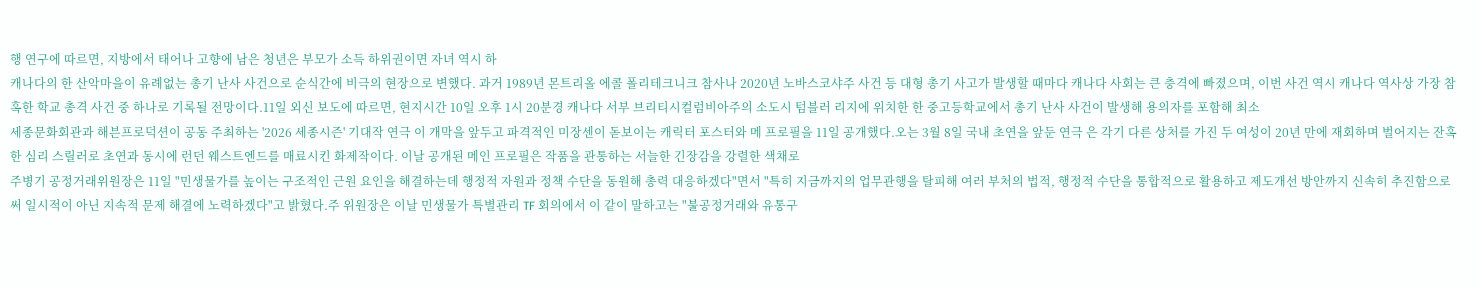행 연구에 따르면, 지방에서 태어나 고향에 남은 청년은 부모가 소득 하위권이면 자녀 역시 하
캐나다의 한 산악마을이 유례없는 총기 난사 사건으로 순식간에 비극의 현장으로 변했다. 과거 1989년 몬트리올 에콜 폴리테크니크 참사나 2020년 노바스코샤주 사건 등 대형 총기 사고가 발생할 때마다 캐나다 사회는 큰 충격에 빠졌으며, 이번 사건 역시 캐나다 역사상 가장 참혹한 학교 총격 사건 중 하나로 기록될 전망이다.11일 외신 보도에 따르면, 현지시간 10일 오후 1시 20분경 캐나다 서부 브리티시컬럼비아주의 소도시 텀블러 리지에 위치한 한 중고등학교에서 총기 난사 사건이 발생해 용의자를 포함해 최소
세종문화회관과 해븐프로덕션이 공동 주최하는 '2026 세종시즌' 기대작 연극 이 개막을 앞두고 파격적인 미장센이 돋보이는 캐릭터 포스터와 메 프로필을 11일 공개했다.오는 3월 8일 국내 초연을 앞둔 연극 은 각기 다른 상처를 가진 두 여성이 20년 만에 재회하며 벌어지는 잔혹한 심리 스릴러로 초연과 동시에 런던 웨스트엔드를 매료시킨 화제작이다. 이날 공개된 메인 프로필은 작품을 관통하는 서늘한 긴장감을 강렬한 색채로
주병기 공정거래위원장은 11일 "민생물가를 높이는 구조적인 근원 요인을 해결하는데 행정적 자원과 정책 수단을 동원해 총력 대응하겠다"면서 "특히 지금까지의 업무관행을 탈피해 여러 부처의 법적, 행정적 수단을 통합적으로 활용하고 제도개선 방안까지 신속히 추진함으로써 일시적이 아닌 지속적 문제 해결에 노력하겠다"고 밝혔다.주 위원장은 이날 민생물가 특별관리 TF 회의에서 이 같이 말하고는 "불공정거래와 유통구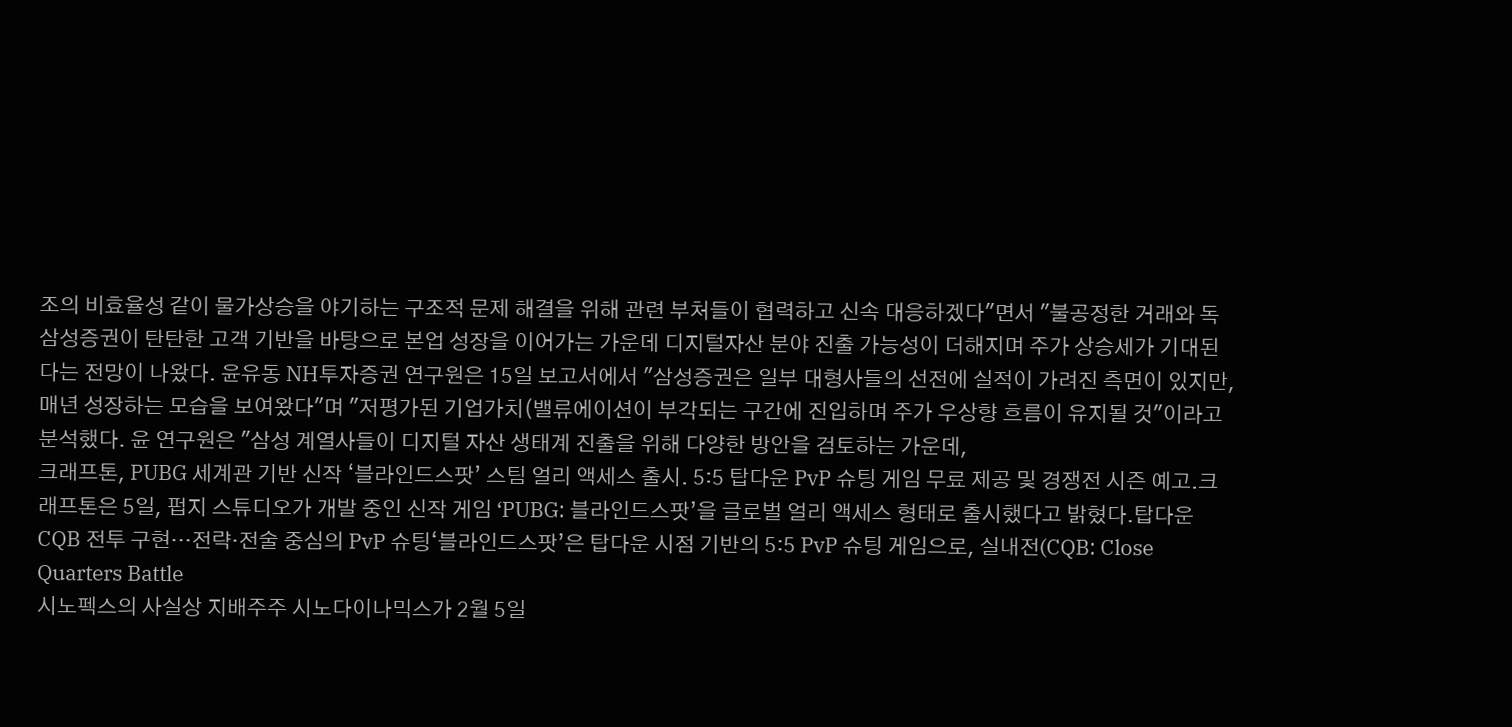조의 비효율성 같이 물가상승을 야기하는 구조적 문제 해결을 위해 관련 부처들이 협력하고 신속 대응하겠다"면서 "불공정한 거래와 독
삼성증권이 탄탄한 고객 기반을 바탕으로 본업 성장을 이어가는 가운데 디지털자산 분야 진출 가능성이 더해지며 주가 상승세가 기대된다는 전망이 나왔다. 윤유동 NH투자증권 연구원은 15일 보고서에서 "삼성증권은 일부 대형사들의 선전에 실적이 가려진 측면이 있지만, 매년 성장하는 모습을 보여왔다"며 "저평가된 기업가치(밸류에이션이 부각되는 구간에 진입하며 주가 우상향 흐름이 유지될 것"이라고 분석했다. 윤 연구원은 "삼성 계열사들이 디지털 자산 생태계 진출을 위해 다양한 방안을 검토하는 가운데,
크래프톤, PUBG 세계관 기반 신작 ‘블라인드스팟’ 스팀 얼리 액세스 출시. 5:5 탑다운 PvP 슈팅 게임 무료 제공 및 경쟁전 시즌 예고.크래프톤은 5일, 펍지 스튜디오가 개발 중인 신작 게임 ‘PUBG: 블라인드스팟’을 글로벌 얼리 액세스 형태로 출시했다고 밝혔다.탑다운 CQB 전투 구현…전략·전술 중심의 PvP 슈팅‘블라인드스팟’은 탑다운 시점 기반의 5:5 PvP 슈팅 게임으로, 실내전(CQB: Close Quarters Battle
시노펙스의 사실상 지배주주 시노다이나믹스가 2월 5일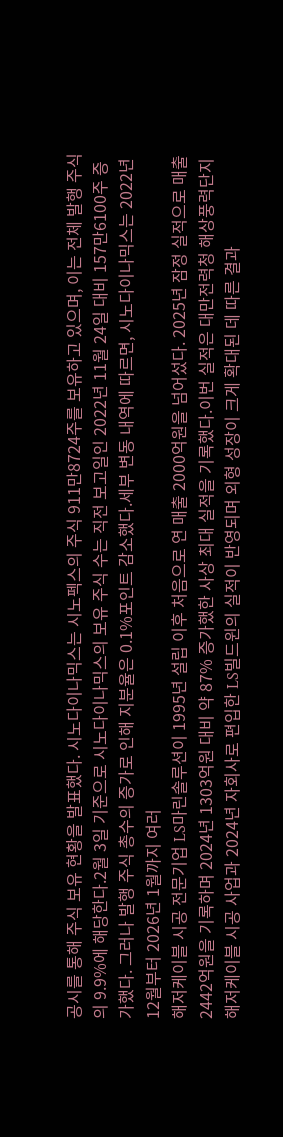공시를 통해 주식 보유 현황을 발표했다. 시노다이나믹스는 시노펙스의 주식 911만8724주를 보유하고 있으며, 이는 전체 발행 주식의 9.9%에 해당한다.2월 3일 기준으로 시노다이나믹스의 보유 주식 수는 직전 보고일인 2022년 11월 24일 대비 157만6100주 증가했다. 그러나 발행 주식 총수의 증가로 인해 지분율은 0.1%포인트 감소했다.세부 변동 내역에 따르면, 시노다이나믹스는 2022년 12월부터 2026년 1월까지 여러
해저케이블 시공 전문기업 LS마린솔루션이 1995년 설립 이후 처음으로 연 매출 2000억원을 넘어섰다. 2025년 잠정 실적으로 매출 2442억원을 기록하며 2024년 1303억원 대비 약 87% 증가했한 사상 최대 실적을 기록했다.이번 실적은 대만전력청 해상풍력단지 해저케이블 시공 사업과 2024년 자회사로 편입한 LS빌드윈의 실적이 반영되며 외형 성장이 크게 확대된 데 따른 결과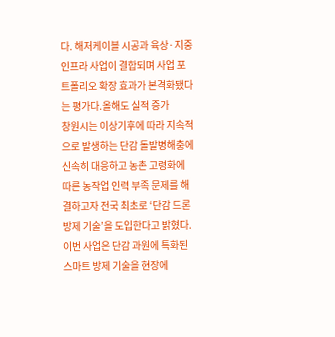다. 해저케이블 시공과 육상·지중 인프라 사업이 결합되며 사업 포트폴리오 확장 효과가 본격화됐다는 평가다.올해도 실적 증가
창원시는 이상기후에 따라 지속적으로 발생하는 단감 돌발병해충에 신속히 대응하고 농촌 고령화에 따른 농작업 인력 부족 문제를 해결하고자 전국 최초로 ‘단감 드론방제 기술’을 도입한다고 밝혔다.이번 사업은 단감 과원에 특화된 스마트 방제 기술을 현장에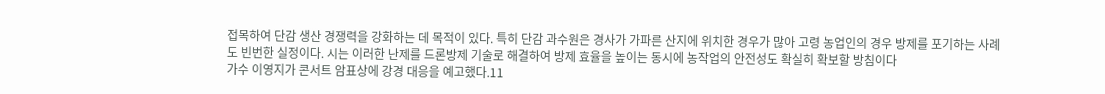접목하여 단감 생산 경쟁력을 강화하는 데 목적이 있다. 특히 단감 과수원은 경사가 가파른 산지에 위치한 경우가 많아 고령 농업인의 경우 방제를 포기하는 사례도 빈번한 실정이다. 시는 이러한 난제를 드론방제 기술로 해결하여 방제 효율을 높이는 동시에 농작업의 안전성도 확실히 확보할 방침이다
가수 이영지가 콘서트 암표상에 강경 대응을 예고했다.11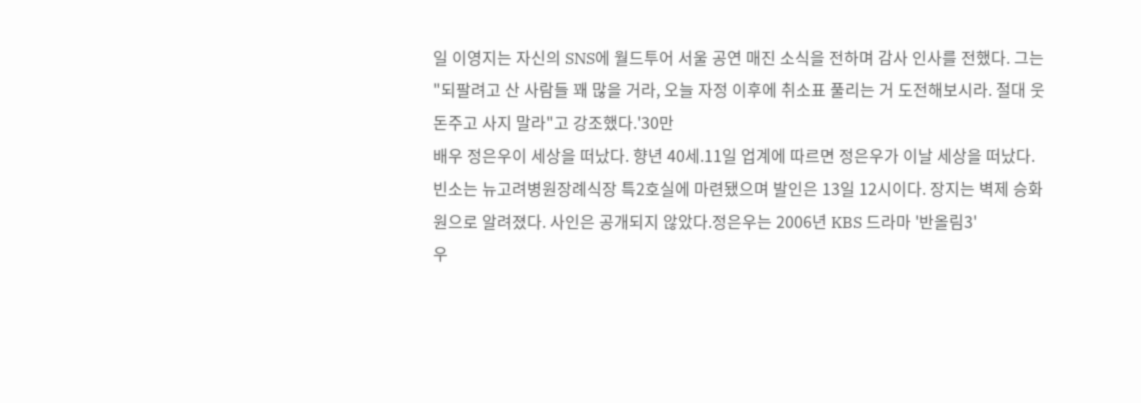일 이영지는 자신의 SNS에 월드투어 서울 공연 매진 소식을 전하며 감사 인사를 전했다. 그는 "되팔려고 산 사람들 꽤 많을 거라, 오늘 자정 이후에 취소표 풀리는 거 도전해보시라. 절대 웃돈주고 사지 말라"고 강조했다.'30만
배우 정은우이 세상을 떠났다. 향년 40세.11일 업계에 따르면 정은우가 이날 세상을 떠났다. 빈소는 뉴고려병원장례식장 특2호실에 마련됐으며 발인은 13일 12시이다. 장지는 벽제 승화원으로 알려졌다. 사인은 공개되지 않았다.정은우는 2006년 KBS 드라마 '반올림3'
우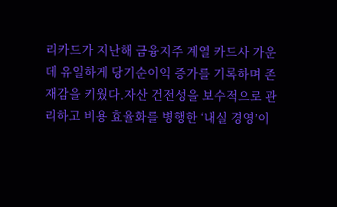리카드가 지난해 금융지주 계열 카드사 가운데 유일하게 당기순이익 증가를 기록하며 존재감을 키웠다.자산 건전성을 보수적으로 관리하고 비용 효율화를 병행한 ‘내실 경영’이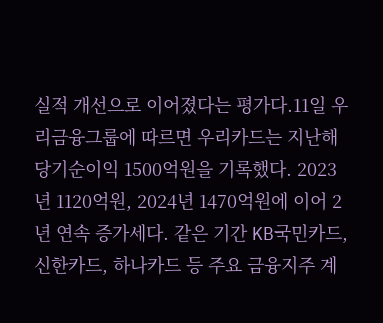실적 개선으로 이어졌다는 평가다.11일 우리금융그룹에 따르면 우리카드는 지난해 당기순이익 1500억원을 기록했다. 2023년 1120억원, 2024년 1470억원에 이어 2년 연속 증가세다. 같은 기간 KB국민카드, 신한카드, 하나카드 등 주요 금융지주 계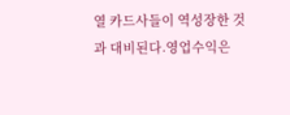열 카드사들이 역성장한 것과 대비된다.영업수익은